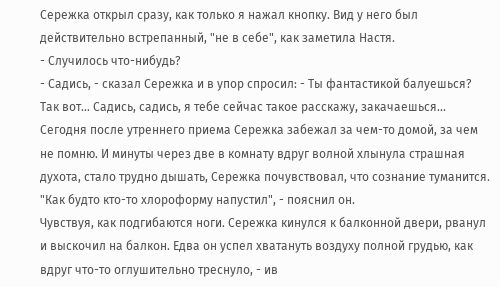Сережка открыл сразу, как только я нажал кнопку. Вид у него был действительно встрепанный, "не в себе", как заметила Настя.
- Случилось что-нибудь?
- Садись, - сказал Сережка и в упор спросил: - Ты фантастикой балуешься? Так вот... Садись, садись, я тебе сейчас такое расскажу, закачаешься...
Сегодня после утреннего приема Сережка забежал за чем-то домой, за чем не помню. И минуты через две в комнату вдруг волной хлынула страшная духота, стало трудно дышать, Сережка почувствовал, что сознание туманится. "Как будто кто-то хлороформу напустил", - пояснил он.
Чувствуя, как подгибаются ноги. Сережка кинулся к балконной двери, рванул и выскочил на балкон. Едва он успел хватануть воздуху полной грудью, как вдруг что-то оглушительно треснуло, - ив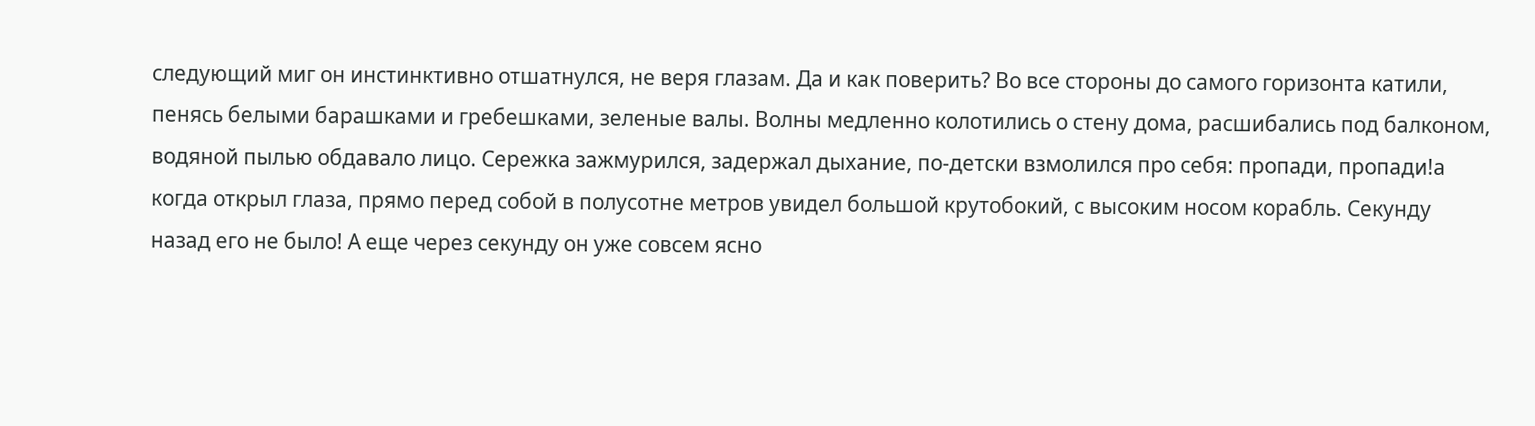следующий миг он инстинктивно отшатнулся, не веря глазам. Да и как поверить? Во все стороны до самого горизонта катили, пенясь белыми барашками и гребешками, зеленые валы. Волны медленно колотились о стену дома, расшибались под балконом, водяной пылью обдавало лицо. Сережка зажмурился, задержал дыхание, по-детски взмолился про себя: пропади, пропади!а когда открыл глаза, прямо перед собой в полусотне метров увидел большой крутобокий, с высоким носом корабль. Секунду назад его не было! А еще через секунду он уже совсем ясно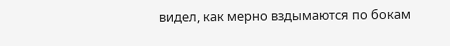видел, как мерно вздымаются по бокам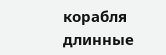корабля длинные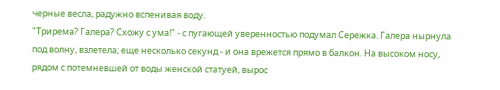черные весла, радужно вспенивая воду.
"Трирема? Галера? Схожу с ума!" - с пугающей уверенностью подумал Сережка. Галера нырнула под волну, взлетела; еще несколько секунд - и она врежется прямо в балкон. На высоком носу, рядом с потемневшей от воды женской статуей, вырос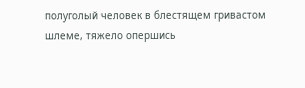полуголый человек в блестящем гривастом шлеме, тяжело опершись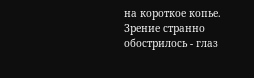на короткое копье. Зрение странно обострилось - глаз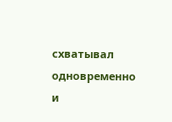схватывал одновременно и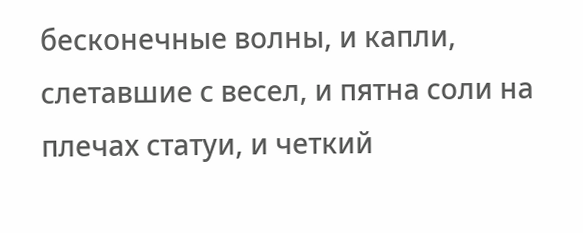бесконечные волны, и капли, слетавшие с весел, и пятна соли на плечах статуи, и четкий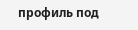профиль под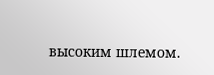высоким шлемом.